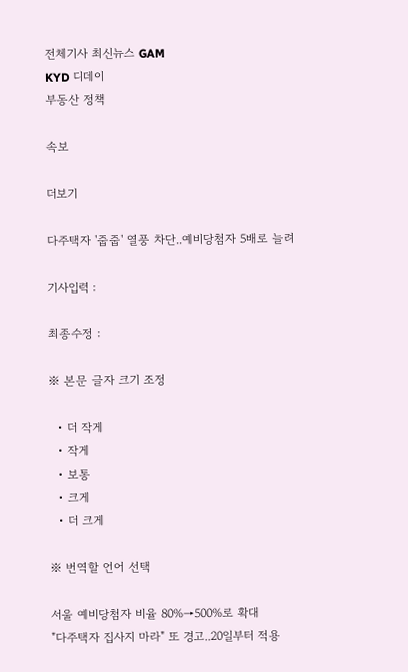전체기사 최신뉴스 GAM
KYD 디데이
부동산 정책

속보

더보기

다주택자 '줍줍' 열풍 차단..예비당첨자 5배로 늘려

기사입력 :

최종수정 :

※ 본문 글자 크기 조정

  • 더 작게
  • 작게
  • 보통
  • 크게
  • 더 크게

※ 번역할 언어 선택

서울 예비당첨자 비율 80%→500%로 확대
"다주택자 집사지 마라" 또 경고..20일부터 적용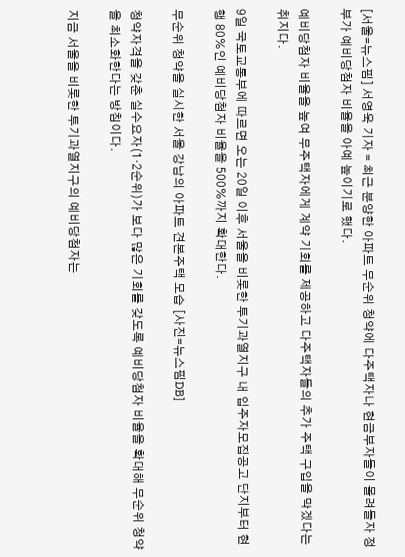[서울=뉴스핌] 서영욱 기자 = 최근 분양한 아파트 무순위 청약에 다주택자나 현금부자들이 몰려들자 정부가 예비당첨자 비율을 아예 높이기로 했다.

예비당첨자 비율을 높여 무주택자에게 계약 기회를 제공하고 다주택자들의 추가 주택 구입을 막겠다는 취지다.

9일 국토교통부에 따르면 오는 20일 이후 서울을 비롯한 투기과열지구 내 입주자모집공고 단지부터 현행 80%인 예비당첨자 비율을 500%까지 확대한다.

무순위 청약을 실시한 서울 강남의 아파트 견본주택 모습 [사진=뉴스핌DB]

청약자격을 갖춘 실수요자(1·2순위)가 보다 많은 기회를 갖도록 예비당첨자 비율을 확대해 무순위 청약을 최소화한다는 방침이다.

지금 서울을 비롯한 투기과열지구의 예비당첨자는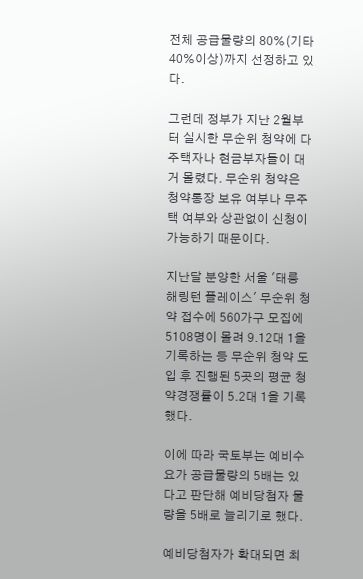전체 공급물량의 80%(기타 40%이상)까지 선정하고 있다.

그런데 정부가 지난 2월부터 실시한 무순위 청약에 다주택자나 현금부자들이 대거 몰렸다. 무순위 청약은 청약통장 보유 여부나 무주택 여부와 상관없이 신청이 가능하기 때문이다.

지난달 분양한 서울 '태릉 해링턴 플레이스' 무순위 청약 접수에 560가구 모집에 5108명이 몰려 9.12대 1을 기록하는 등 무순위 청약 도입 후 진행된 5곳의 평균 청약경쟁률이 5.2대 1을 기록했다.

이에 따라 국토부는 예비수요가 공급물량의 5배는 있다고 판단해 예비당첨자 물량을 5배로 늘리기로 했다.

예비당첨자가 확대되면 최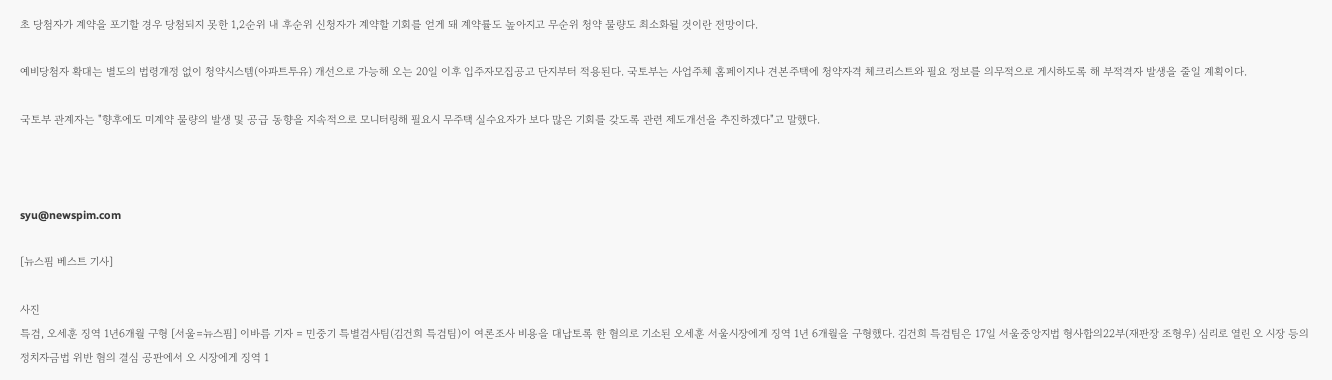초 당첨자가 계약을 포기할 경우 당첨되지 못한 1,2순위 내 후순위 신청자가 계약할 기회를 얻게 돼 계약률도 높아지고 무순위 청약 물량도 최소화될 것이란 전망이다.

예비당첨자 확대는 별도의 법령개정 없이 청약시스템(아파트투유) 개선으로 가능해 오는 20일 이후 입주자모집공고 단지부터 적용된다. 국토부는 사업주체 홈페이지나 견본주택에 청약자격 체크리스트와 필요 정보를 의무적으로 게시하도록 해 부적격자 발생을 줄일 계획이다.

국토부 관계자는 "향후에도 미계약 물량의 발생 및 공급 동향을 지속적으로 모니터링해 필요시 무주택 실수요자가 보다 많은 기회를 갖도록 관련 제도개선을 추진하겠다"고 말했다.



syu@newspim.com

[뉴스핌 베스트 기사]

사진
특검, 오세훈 징역 1년6개월 구형 [서울=뉴스핌] 이바름 기자 = 민중기 특별검사팀(김건희 특검팀)이 여론조사 비용을 대납토록 한 혐의로 기소된 오세훈 서울시장에게 징역 1년 6개월을 구형했다. 김건희 특검팀은 17일 서울중앙지법 형사합의22부(재판장 조형우) 심리로 열린 오 시장 등의 정치자금법 위반 혐의 결심 공판에서 오 시장에게 징역 1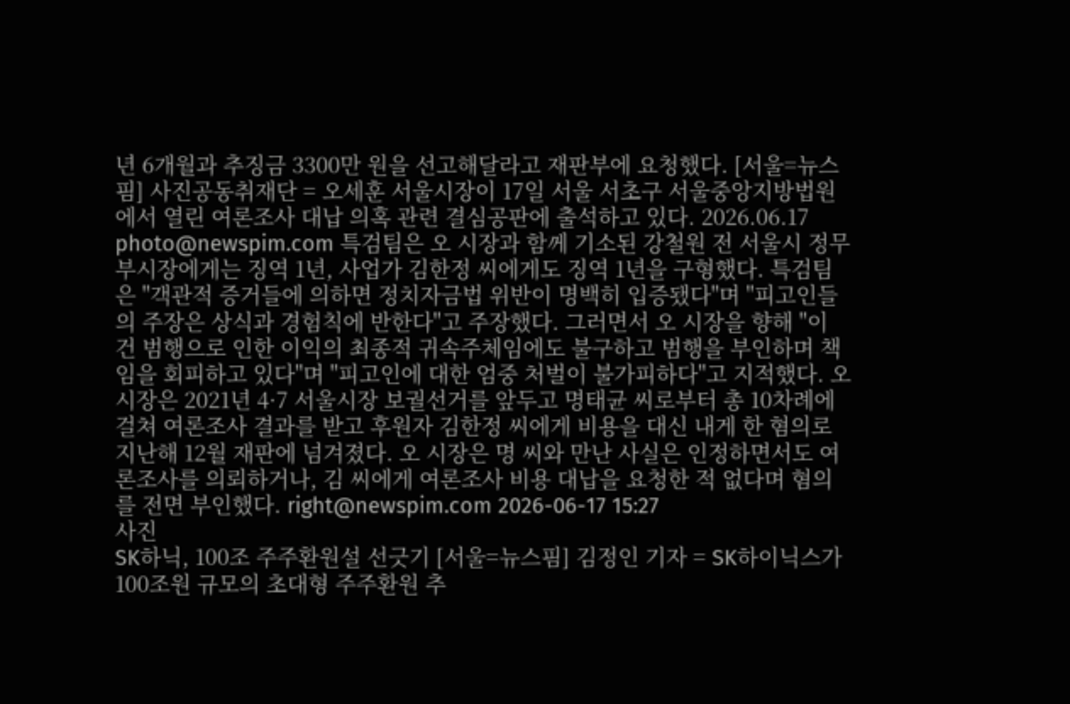년 6개월과 추징금 3300만 원을 선고해달라고 재판부에 요청했다. [서울=뉴스핌] 사진공동취재단 = 오세훈 서울시장이 17일 서울 서초구 서울중앙지방법원에서 열린 여론조사 대납 의혹 관련 결심공판에 출석하고 있다. 2026.06.17 photo@newspim.com 특검팀은 오 시장과 함께 기소된 강철원 전 서울시 정무부시장에게는 징역 1년, 사업가 김한정 씨에게도 징역 1년을 구형했다. 특검팀은 "객관적 증거들에 의하면 정치자금법 위반이 명백히 입증됐다"며 "피고인들의 주장은 상식과 경험칙에 반한다"고 주장했다. 그러면서 오 시장을 향해 "이 건 범행으로 인한 이익의 최종적 귀속주체임에도 불구하고 범행을 부인하며 책임을 회피하고 있다"며 "피고인에 대한 엄중 처벌이 불가피하다"고 지적했다. 오 시장은 2021년 4·7 서울시장 보궐선거를 앞두고 명태균 씨로부터 총 10차례에 걸쳐 여론조사 결과를 받고 후원자 김한정 씨에게 비용을 대신 내게 한 혐의로 지난해 12월 재판에 넘겨졌다. 오 시장은 명 씨와 만난 사실은 인정하면서도 여론조사를 의뢰하거나, 김 씨에게 여론조사 비용 대납을 요청한 적 없다며 혐의를 전면 부인했다. right@newspim.com 2026-06-17 15:27
사진
SK하닉, 100조 주주환원설 선긋기 [서울=뉴스핌] 김정인 기자 = SK하이닉스가 100조원 규모의 초대형 주주환원 추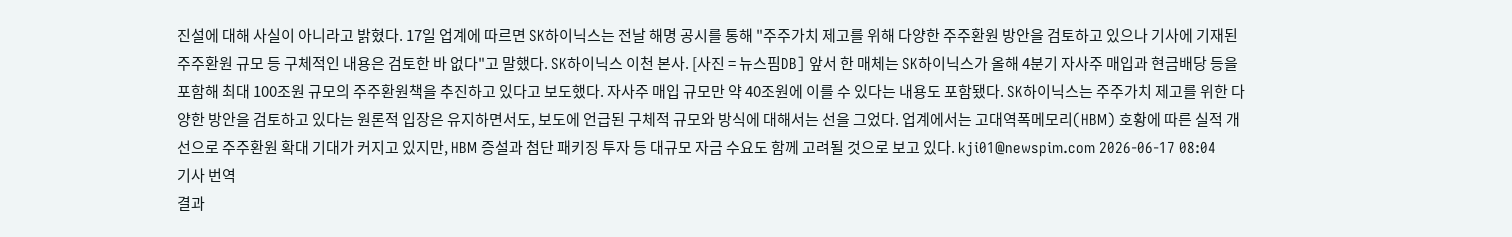진설에 대해 사실이 아니라고 밝혔다. 17일 업계에 따르면 SK하이닉스는 전날 해명 공시를 통해 "주주가치 제고를 위해 다양한 주주환원 방안을 검토하고 있으나 기사에 기재된 주주환원 규모 등 구체적인 내용은 검토한 바 없다"고 말했다. SK하이닉스 이천 본사. [사진 = 뉴스핌DB] 앞서 한 매체는 SK하이닉스가 올해 4분기 자사주 매입과 현금배당 등을 포함해 최대 100조원 규모의 주주환원책을 추진하고 있다고 보도했다. 자사주 매입 규모만 약 40조원에 이를 수 있다는 내용도 포함됐다. SK하이닉스는 주주가치 제고를 위한 다양한 방안을 검토하고 있다는 원론적 입장은 유지하면서도, 보도에 언급된 구체적 규모와 방식에 대해서는 선을 그었다. 업계에서는 고대역폭메모리(HBM) 호황에 따른 실적 개선으로 주주환원 확대 기대가 커지고 있지만, HBM 증설과 첨단 패키징 투자 등 대규모 자금 수요도 함께 고려될 것으로 보고 있다. kji01@newspim.com 2026-06-17 08:04
기사 번역
결과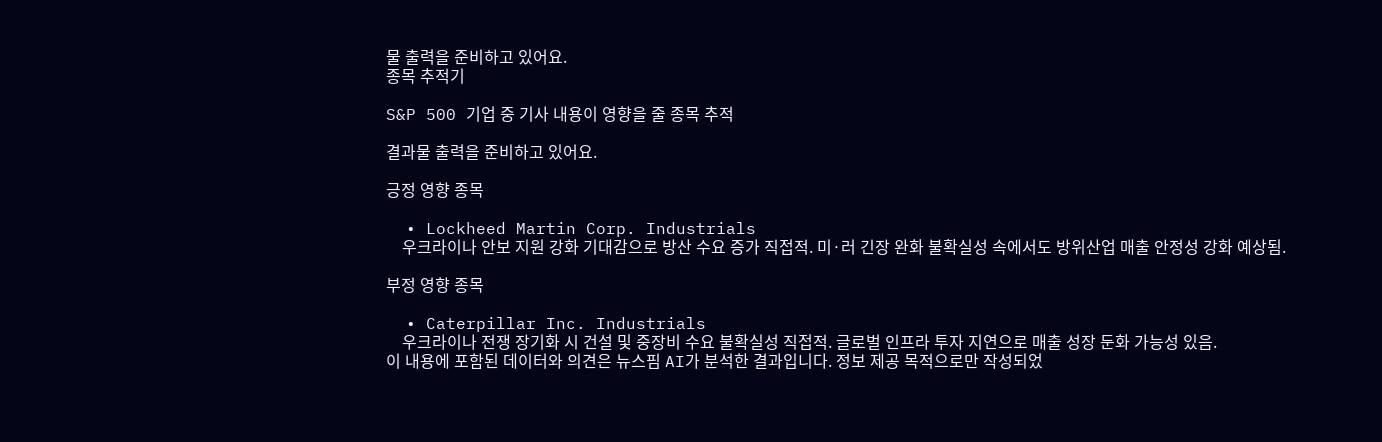물 출력을 준비하고 있어요.
종목 추적기

S&P 500 기업 중 기사 내용이 영향을 줄 종목 추적

결과물 출력을 준비하고 있어요.

긍정 영향 종목

  • Lockheed Martin Corp. Industrials
    우크라이나 안보 지원 강화 기대감으로 방산 수요 증가 직접적. 미·러 긴장 완화 불확실성 속에서도 방위산업 매출 안정성 강화 예상됨.

부정 영향 종목

  • Caterpillar Inc. Industrials
    우크라이나 전쟁 장기화 시 건설 및 중장비 수요 불확실성 직접적. 글로벌 인프라 투자 지연으로 매출 성장 둔화 가능성 있음.
이 내용에 포함된 데이터와 의견은 뉴스핌 AI가 분석한 결과입니다. 정보 제공 목적으로만 작성되었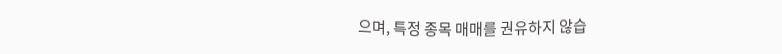으며, 특정 종목 매매를 권유하지 않습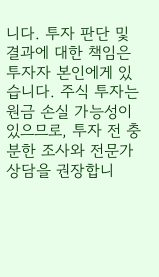니다. 투자 판단 및 결과에 대한 책임은 투자자 본인에게 있습니다. 주식 투자는 원금 손실 가능성이 있으므로, 투자 전 충분한 조사와 전문가 상담을 권장합니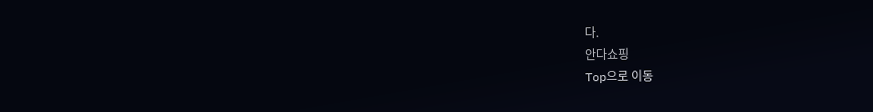다.
안다쇼핑
Top으로 이동